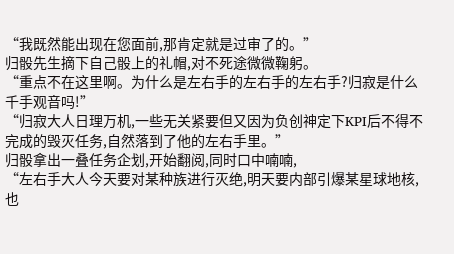“我既然能出现在您面前,那肯定就是过审了的。”
归骰先生摘下自己骰上的礼帽,对不死途微微鞠躬。
“重点不在这里啊。为什么是左右手的左右手的左右手?归寂是什么千手观音吗!”
“归寂大人日理万机,一些无关紧要但又因为负创神定下KPI后不得不完成的毁灭任务,自然落到了他的左右手里。”
归骰拿出一叠任务企划,开始翻阅,同时口中喃喃,
“左右手大人今天要对某种族进行灭绝,明天要内部引爆某星球地核,也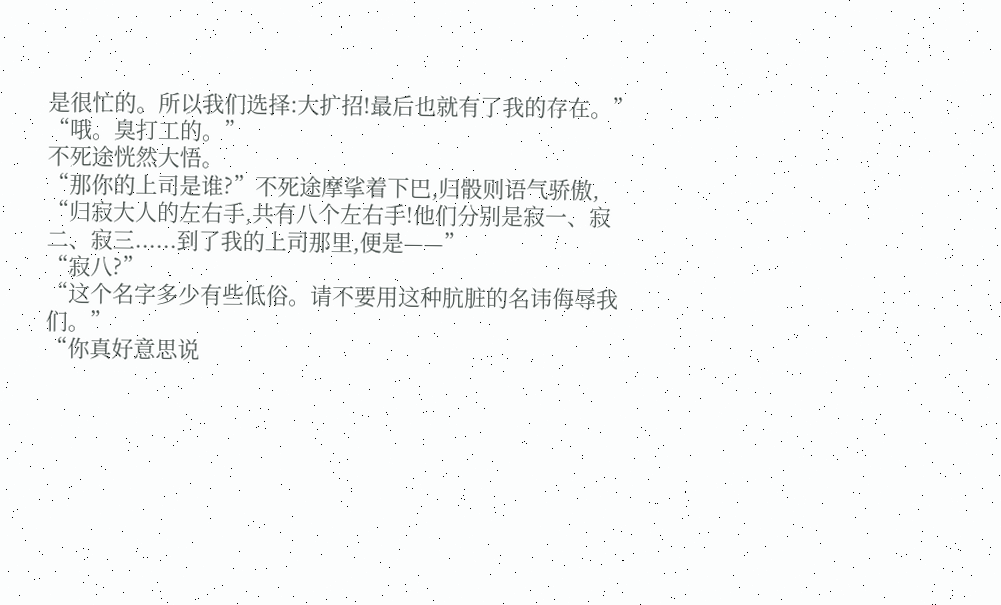是很忙的。所以我们选择:大扩招!最后也就有了我的存在。”
“哦。臭打工的。”
不死途恍然大悟。
“那你的上司是谁?”不死途摩挲着下巴,归骰则语气骄傲,
“归寂大人的左右手,共有八个左右手!他们分别是寂一、寂二、寂三......到了我的上司那里,便是——”
“寂八?”
“这个名字多少有些低俗。请不要用这种肮脏的名讳侮辱我们。”
“你真好意思说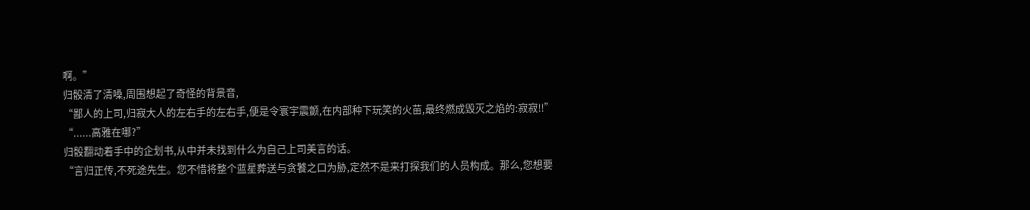啊。”
归骰清了清嗓,周围想起了奇怪的背景音,
“鄙人的上司,归寂大人的左右手的左右手,便是令寰宇震颤,在内部种下玩笑的火苗,最终燃成毁灭之焰的:寂寂!!”
“......高雅在哪?”
归骰翻动着手中的企划书,从中并未找到什么为自己上司美言的话。
“言归正传,不死途先生。您不惜将整个蓝星葬送与贪饕之口为胁,定然不是来打探我们的人员构成。那么,您想要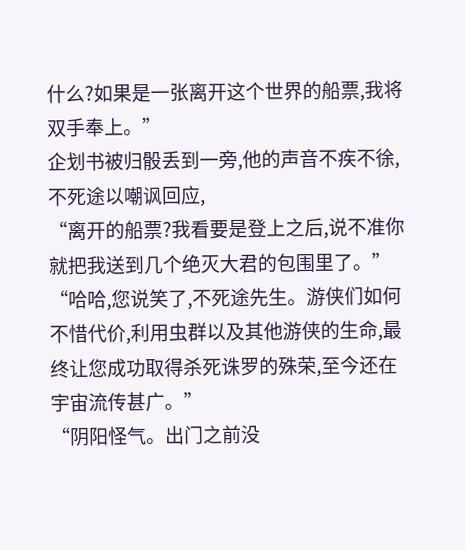什么?如果是一张离开这个世界的船票,我将双手奉上。”
企划书被归骰丢到一旁,他的声音不疾不徐,不死途以嘲讽回应,
“离开的船票?我看要是登上之后,说不准你就把我送到几个绝灭大君的包围里了。”
“哈哈,您说笑了,不死途先生。游侠们如何不惜代价,利用虫群以及其他游侠的生命,最终让您成功取得杀死诛罗的殊荣,至今还在宇宙流传甚广。”
“阴阳怪气。出门之前没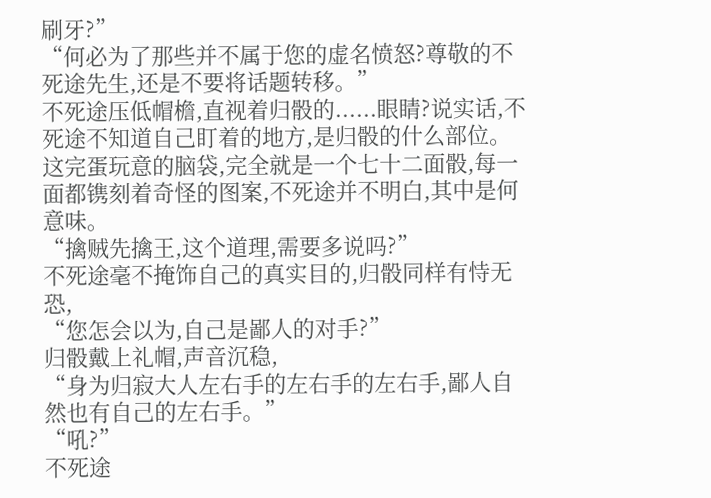刷牙?”
“何必为了那些并不属于您的虚名愤怒?尊敬的不死途先生,还是不要将话题转移。”
不死途压低帽檐,直视着归骰的......眼睛?说实话,不死途不知道自己盯着的地方,是归骰的什么部位。
这完蛋玩意的脑袋,完全就是一个七十二面骰,每一面都镌刻着奇怪的图案,不死途并不明白,其中是何意味。
“擒贼先擒王,这个道理,需要多说吗?”
不死途毫不掩饰自己的真实目的,归骰同样有恃无恐,
“您怎会以为,自己是鄙人的对手?”
归骰戴上礼帽,声音沉稳,
“身为归寂大人左右手的左右手的左右手,鄙人自然也有自己的左右手。”
“吼?”
不死途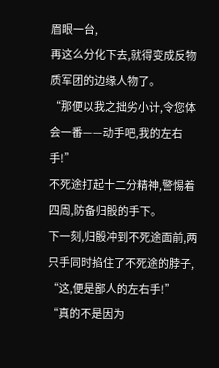眉眼一台,
再这么分化下去,就得变成反物质军团的边缘人物了。
“那便以我之拙劣小计,令您体会一番——动手吧,我的左右手!”
不死途打起十二分精神,警惕着四周,防备归骰的手下。
下一刻,归骰冲到不死途面前,两只手同时掐住了不死途的脖子,
“这,便是鄙人的左右手!”
“真的不是因为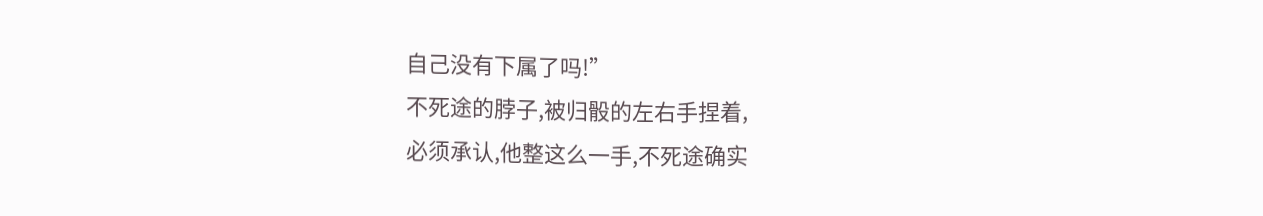自己没有下属了吗!”
不死途的脖子,被归骰的左右手捏着,
必须承认,他整这么一手,不死途确实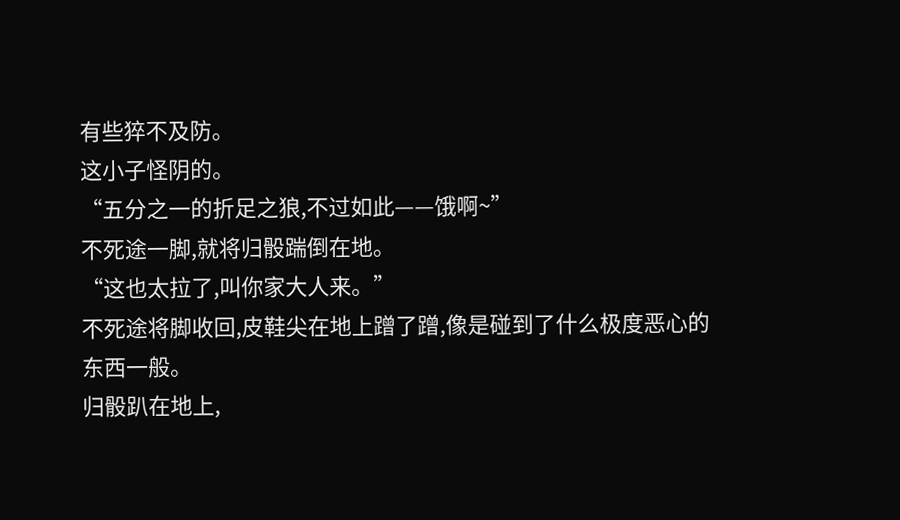有些猝不及防。
这小子怪阴的。
“五分之一的折足之狼,不过如此——饿啊~”
不死途一脚,就将归骰踹倒在地。
“这也太拉了,叫你家大人来。”
不死途将脚收回,皮鞋尖在地上蹭了蹭,像是碰到了什么极度恶心的东西一般。
归骰趴在地上,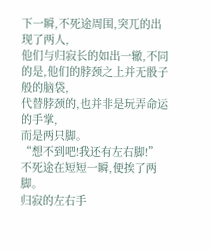下一瞬,不死途周围,突兀的出现了两人,
他们与归寂长的如出一辙,不同的是,他们的脖颈之上并无骰子般的脑袋,
代替脖颈的,也并非是玩弄命运的手掌,
而是两只脚。
“想不到吧!我还有左右脚!”
不死途在短短一瞬,便挨了两脚。
归寂的左右手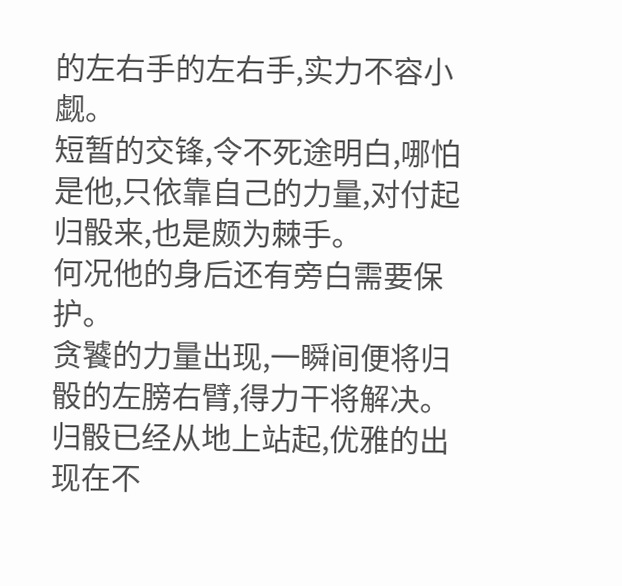的左右手的左右手,实力不容小觑。
短暂的交锋,令不死途明白,哪怕是他,只依靠自己的力量,对付起归骰来,也是颇为棘手。
何况他的身后还有旁白需要保护。
贪饕的力量出现,一瞬间便将归骰的左膀右臂,得力干将解决。
归骰已经从地上站起,优雅的出现在不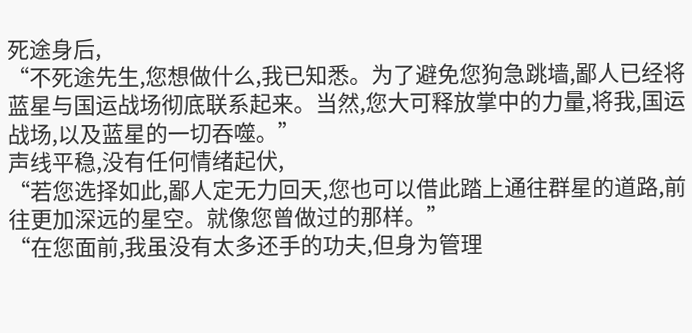死途身后,
“不死途先生,您想做什么,我已知悉。为了避免您狗急跳墙,鄙人已经将蓝星与国运战场彻底联系起来。当然,您大可释放掌中的力量,将我,国运战场,以及蓝星的一切吞噬。”
声线平稳,没有任何情绪起伏,
“若您选择如此,鄙人定无力回天,您也可以借此踏上通往群星的道路,前往更加深远的星空。就像您曾做过的那样。”
“在您面前,我虽没有太多还手的功夫,但身为管理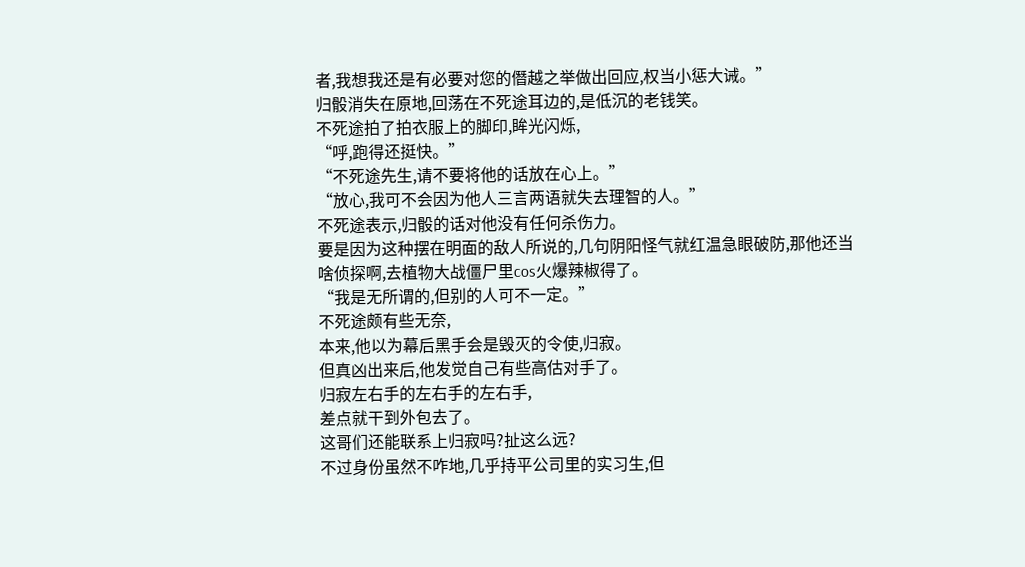者,我想我还是有必要对您的僭越之举做出回应,权当小惩大诫。”
归骰消失在原地,回荡在不死途耳边的,是低沉的老钱笑。
不死途拍了拍衣服上的脚印,眸光闪烁,
“呼,跑得还挺快。”
“不死途先生,请不要将他的话放在心上。”
“放心,我可不会因为他人三言两语就失去理智的人。”
不死途表示,归骰的话对他没有任何杀伤力。
要是因为这种摆在明面的敌人所说的,几句阴阳怪气就红温急眼破防,那他还当啥侦探啊,去植物大战僵尸里cos火爆辣椒得了。
“我是无所谓的,但别的人可不一定。”
不死途颇有些无奈,
本来,他以为幕后黑手会是毁灭的令使,归寂。
但真凶出来后,他发觉自己有些高估对手了。
归寂左右手的左右手的左右手,
差点就干到外包去了。
这哥们还能联系上归寂吗?扯这么远?
不过身份虽然不咋地,几乎持平公司里的实习生,但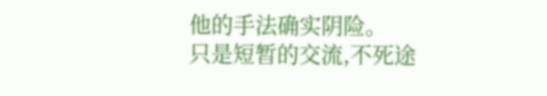他的手法确实阴险。
只是短暂的交流,不死途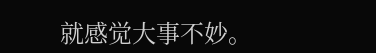就感觉大事不妙。